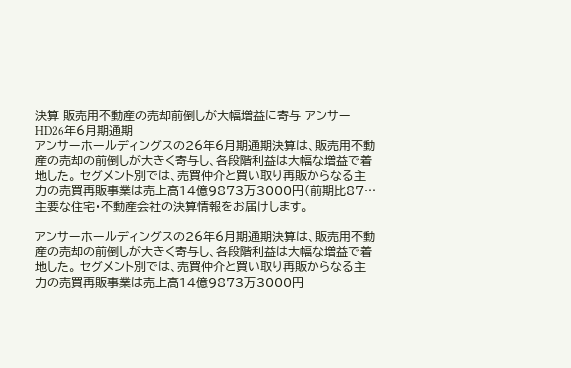決算 販売用不動産の売却前倒しが大幅増益に寄与 アンサーHD26年6月期通期
アンサーホールディングスの26年6月期通期決算は、販売用不動産の売却の前倒しが大きく寄与し、各段階利益は大幅な増益で着地した。 セグメント別では、売買仲介と買い取り再販からなる主力の売買再販事業は売上高14億9873万3000円(前期比87…
主要な住宅・不動産会社の決算情報をお届けします。

アンサーホールディングスの26年6月期通期決算は、販売用不動産の売却の前倒しが大きく寄与し、各段階利益は大幅な増益で着地した。 セグメント別では、売買仲介と買い取り再販からなる主力の売買再販事業は売上高14億9873万3000円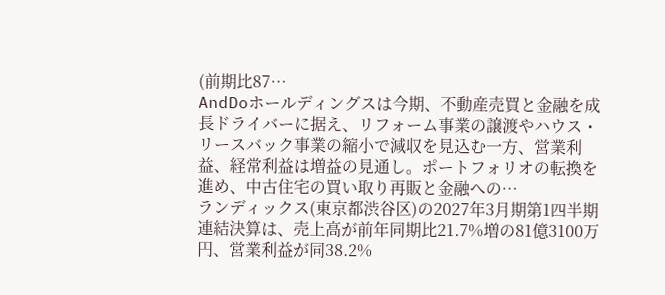(前期比87…
AndDoホールディングスは今期、不動産売買と金融を成長ドライバーに据え、リフォーム事業の譲渡やハウス・リースバック事業の縮小で減収を見込む一方、営業利益、経常利益は増益の見通し。ポートフォリオの転換を進め、中古住宅の買い取り再販と金融への…
ランディックス(東京都渋谷区)の2027年3月期第1四半期連結決算は、売上高が前年同期比21.7%増の81億3100万円、営業利益が同38.2%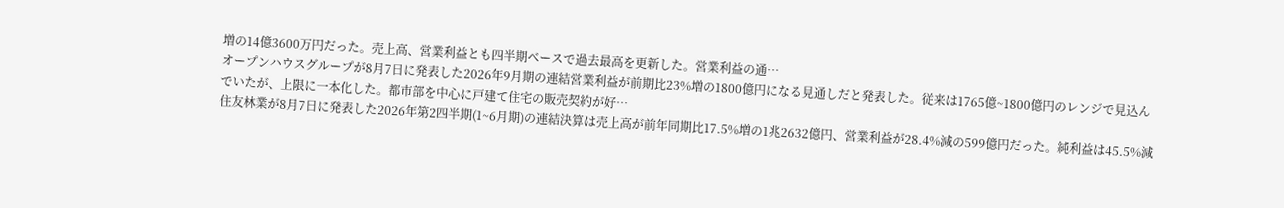増の14億3600万円だった。売上高、営業利益とも四半期ベースで過去最高を更新した。営業利益の通…
オープンハウスグループが8月7日に発表した2026年9月期の連結営業利益が前期比23%増の1800億円になる見通しだと発表した。従来は1765億~1800億円のレンジで見込んでいたが、上限に一本化した。都市部を中心に戸建て住宅の販売契約が好…
住友林業が8月7日に発表した2026年第2四半期(1~6月期)の連結決算は売上高が前年同期比17.5%増の1兆2632億円、営業利益が28.4%減の599億円だった。純利益は45.5%減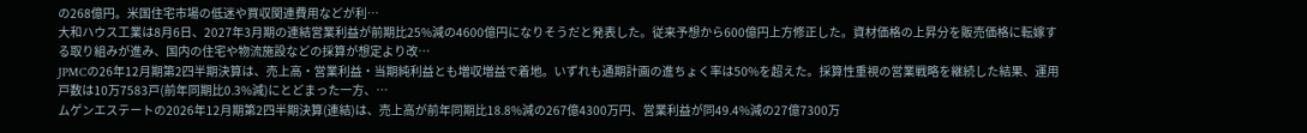の268億円。米国住宅市場の低迷や買収関連費用などが利…
大和ハウス工業は8月6日、2027年3月期の連結営業利益が前期比25%減の4600億円になりそうだと発表した。従来予想から600億円上方修正した。資材価格の上昇分を販売価格に転嫁する取り組みが進み、国内の住宅や物流施設などの採算が想定より改…
JPMCの26年12月期第2四半期決算は、売上高・営業利益・当期純利益とも増収増益で着地。いずれも通期計画の進ちょく率は50%を超えた。採算性重視の営業戦略を継続した結果、運用戸数は10万7583戸(前年同期比0.3%減)にとどまった一方、…
ムゲンエステートの2026年12月期第2四半期決算(連結)は、売上高が前年同期比18.8%減の267億4300万円、営業利益が同49.4%減の27億7300万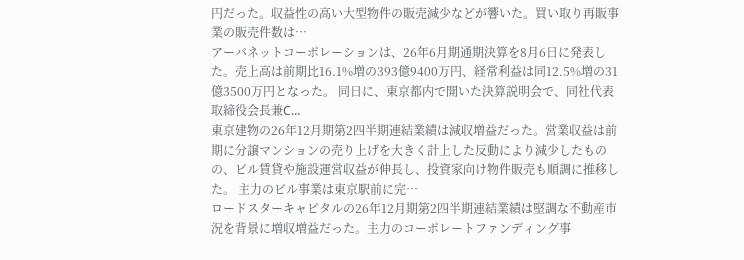円だった。収益性の高い大型物件の販売減少などが響いた。買い取り再販事業の販売件数は…
アーバネットコーポレーションは、26年6月期通期決算を8月6日に発表した。売上高は前期比16.1%増の393億9400万円、経常利益は同12.5%増の31億3500万円となった。 同日に、東京都内で開いた決算説明会で、同社代表取締役会長兼C…
東京建物の26年12月期第2四半期連結業績は減収増益だった。営業収益は前期に分譲マンションの売り上げを大きく計上した反動により減少したものの、ビル賃貸や施設運営収益が伸長し、投資家向け物件販売も順調に推移した。 主力のビル事業は東京駅前に完…
ロードスターキャピタルの26年12月期第2四半期連結業績は堅調な不動産市況を背景に増収増益だった。主力のコーポレートファンディング事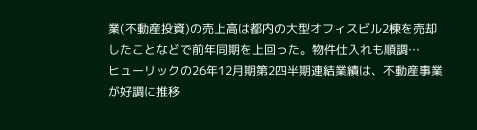業(不動産投資)の売上高は都内の大型オフィスビル2棟を売却したことなどで前年同期を上回った。物件仕入れも順調…
ヒューリックの26年12月期第2四半期連結業績は、不動産事業が好調に推移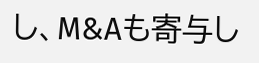し、M&Aも寄与し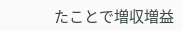たことで増収増益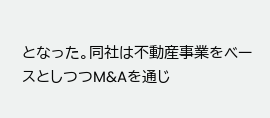となった。同社は不動産事業をベースとしつつM&Aを通じ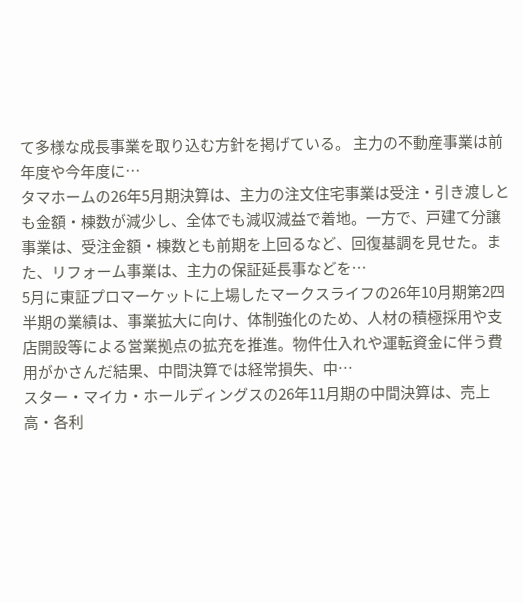て多様な成長事業を取り込む方針を掲げている。 主力の不動産事業は前年度や今年度に…
タマホームの26年5月期決算は、主力の注文住宅事業は受注・引き渡しとも金額・棟数が減少し、全体でも減収減益で着地。一方で、戸建て分譲事業は、受注金額・棟数とも前期を上回るなど、回復基調を見せた。また、リフォーム事業は、主力の保証延長事などを…
5月に東証プロマーケットに上場したマークスライフの26年10月期第2四半期の業績は、事業拡大に向け、体制強化のため、人材の積極採用や支店開設等による営業拠点の拡充を推進。物件仕入れや運転資金に伴う費用がかさんだ結果、中間決算では経常損失、中…
スター・マイカ・ホールディングスの26年11月期の中間決算は、売上高・各利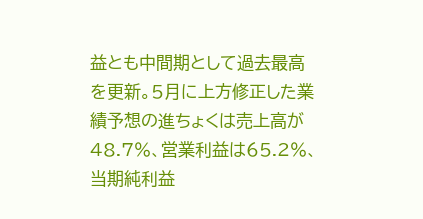益とも中間期として過去最高を更新。5月に上方修正した業績予想の進ちょくは売上高が48.7%、営業利益は65.2%、当期純利益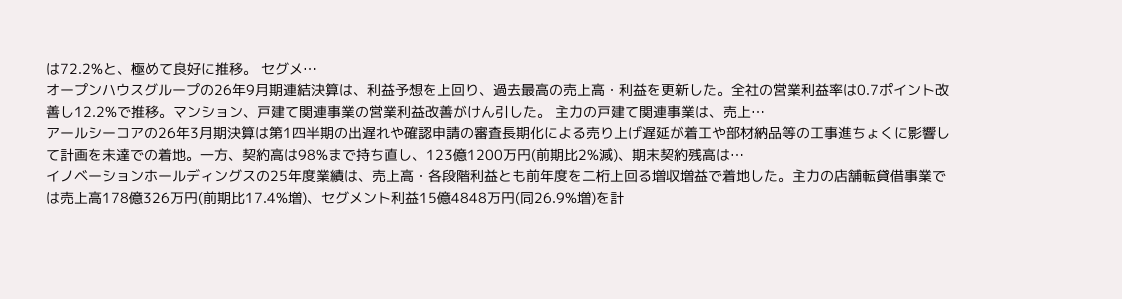は72.2%と、極めて良好に推移。 セグメ…
オープンハウスグループの26年9月期連結決算は、利益予想を上回り、過去最高の売上高・利益を更新した。全社の営業利益率は0.7ポイント改善し12.2%で推移。マンション、戸建て関連事業の営業利益改善がけん引した。 主力の戸建て関連事業は、売上…
アールシーコアの26年3月期決算は第1四半期の出遅れや確認申請の審査長期化による売り上げ遅延が着工や部材納品等の工事進ちょくに影響して計画を未達での着地。一方、契約高は98%まで持ち直し、123億1200万円(前期比2%減)、期末契約残高は…
イノベーションホールディングスの25年度業績は、売上高・各段階利益とも前年度を二桁上回る増収増益で着地した。主力の店舗転貸借事業では売上高178億326万円(前期比17.4%増)、セグメント利益15億4848万円(同26.9%増)を計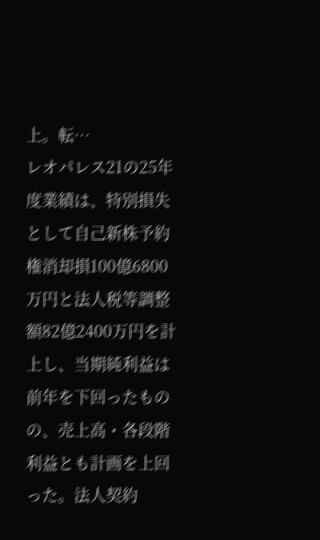上。転…
レオパレス21の25年度業績は、特別損失として自己新株予約権消却損100億6800万円と法人税等調整額82億2400万円を計上し、当期純利益は前年を下回ったものの、売上高・各段階利益とも計画を上回った。法人契約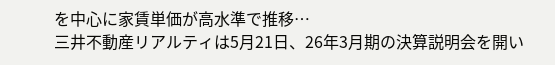を中心に家賃単価が高水準で推移…
三井不動産リアルティは5月21日、26年3月期の決算説明会を開い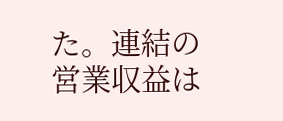た。連結の営業収益は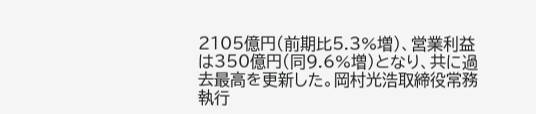2105億円(前期比5.3%増)、営業利益は350億円(同9.6%増)となり、共に過去最高を更新した。岡村光浩取締役常務執行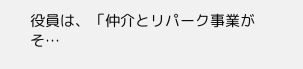役員は、「仲介とリパーク事業がそ…